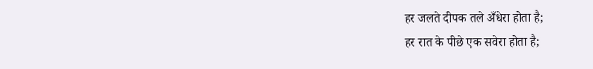हर जलते दीपक तले अँधेरा होता है;
हर रात के पीछे एक सवेरा होता है;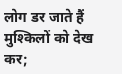लोग डर जाते हैं मुश्किलों को देख कर;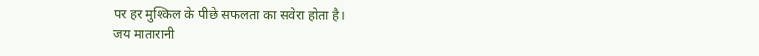पर हर मुश्किल के पीछे सफलता का सवेरा होता है।
जय मातारानी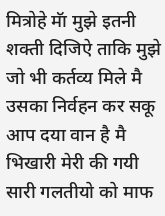मित्रोहे मॅा मुझे इतनी शक्ती दिजिऐ ताकि मुझे जो भी कर्तव्य मिले मै उसका निर्वहन कर सकू आप दया वान है मै भिखारी मेरी की गयी सारी गलतीयो को माफ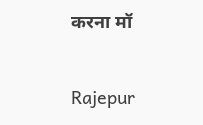करना मॉ

Rajepur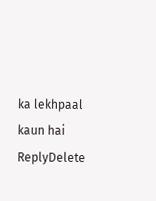ka lekhpaal kaun hai
ReplyDelete